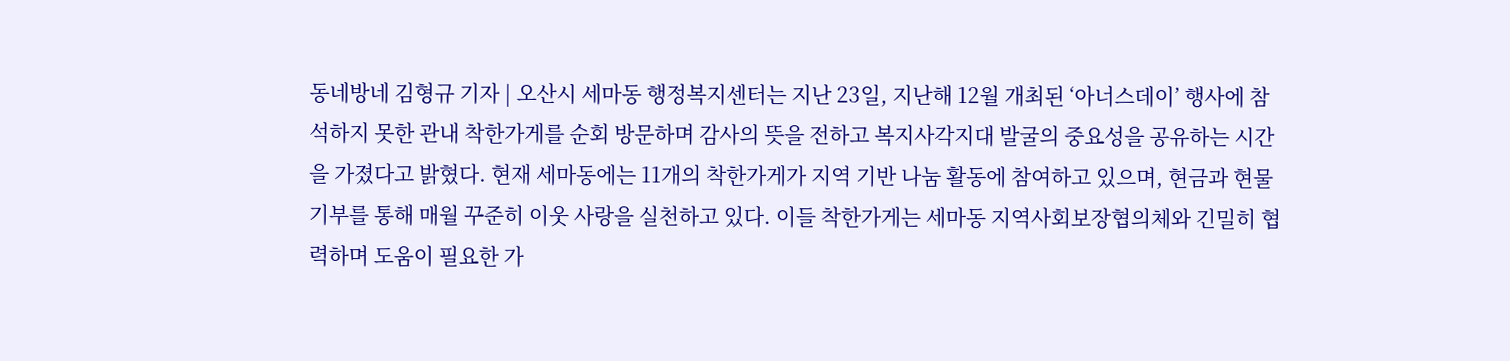동네방네 김형규 기자 | 오산시 세마동 행정복지센터는 지난 23일, 지난해 12월 개최된 ‘아너스데이’ 행사에 참석하지 못한 관내 착한가게를 순회 방문하며 감사의 뜻을 전하고 복지사각지대 발굴의 중요성을 공유하는 시간을 가졌다고 밝혔다. 현재 세마동에는 11개의 착한가게가 지역 기반 나눔 활동에 참여하고 있으며, 현금과 현물 기부를 통해 매월 꾸준히 이웃 사랑을 실천하고 있다. 이들 착한가게는 세마동 지역사회보장협의체와 긴밀히 협력하며 도움이 필요한 가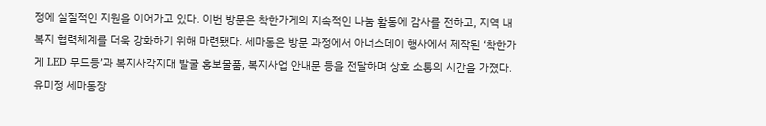정에 실질적인 지원을 이어가고 있다. 이번 방문은 착한가게의 지속적인 나눔 활동에 감사를 전하고, 지역 내 복지 협력체계를 더욱 강화하기 위해 마련됐다. 세마동은 방문 과정에서 아너스데이 행사에서 제작된 ‘착한가게 LED 무드등’과 복지사각지대 발굴 홍보물품, 복지사업 안내문 등을 전달하며 상호 소통의 시간을 가졌다. 유미정 세마동장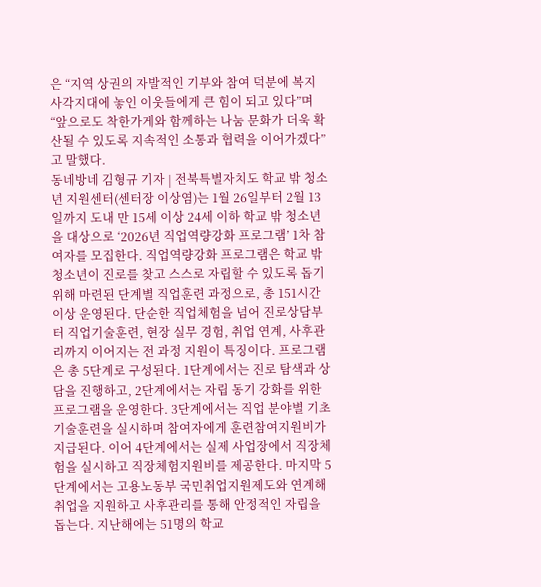은 “지역 상권의 자발적인 기부와 참여 덕분에 복지 사각지대에 놓인 이웃들에게 큰 힘이 되고 있다”며 “앞으로도 착한가게와 함께하는 나눔 문화가 더욱 확산될 수 있도록 지속적인 소통과 협력을 이어가겠다”고 말했다.
동네방네 김형규 기자 | 전북특별자치도 학교 밖 청소년 지원센터(센터장 이상염)는 1월 26일부터 2월 13일까지 도내 만 15세 이상 24세 이하 학교 밖 청소년을 대상으로 ‘2026년 직업역량강화 프로그램’ 1차 참여자를 모집한다. 직업역량강화 프로그램은 학교 밖 청소년이 진로를 찾고 스스로 자립할 수 있도록 돕기 위해 마련된 단계별 직업훈련 과정으로, 총 151시간 이상 운영된다. 단순한 직업체험을 넘어 진로상담부터 직업기술훈련, 현장 실무 경험, 취업 연계, 사후관리까지 이어지는 전 과정 지원이 특징이다. 프로그램은 총 5단계로 구성된다. 1단계에서는 진로 탐색과 상담을 진행하고, 2단계에서는 자립 동기 강화를 위한 프로그램을 운영한다. 3단계에서는 직업 분야별 기초기술훈련을 실시하며 참여자에게 훈련참여지원비가 지급된다. 이어 4단계에서는 실제 사업장에서 직장체험을 실시하고 직장체험지원비를 제공한다. 마지막 5단계에서는 고용노동부 국민취업지원제도와 연계해 취업을 지원하고 사후관리를 통해 안정적인 자립을 돕는다. 지난해에는 51명의 학교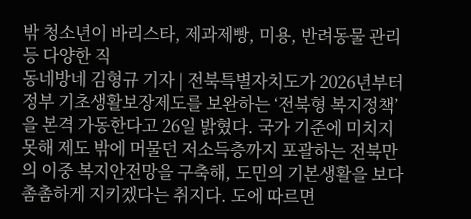밖 청소년이 바리스타, 제과제빵, 미용, 반려동물 관리 등 다양한 직
동네방네 김형규 기자 | 전북특별자치도가 2026년부터 정부 기초생활보장제도를 보완하는 ‘전북형 복지정책’을 본격 가동한다고 26일 밝혔다. 국가 기준에 미치지 못해 제도 밖에 머물던 저소득층까지 포괄하는 전북만의 이중 복지안전망을 구축해, 도민의 기본생활을 보다 촘촘하게 지키겠다는 취지다. 도에 따르면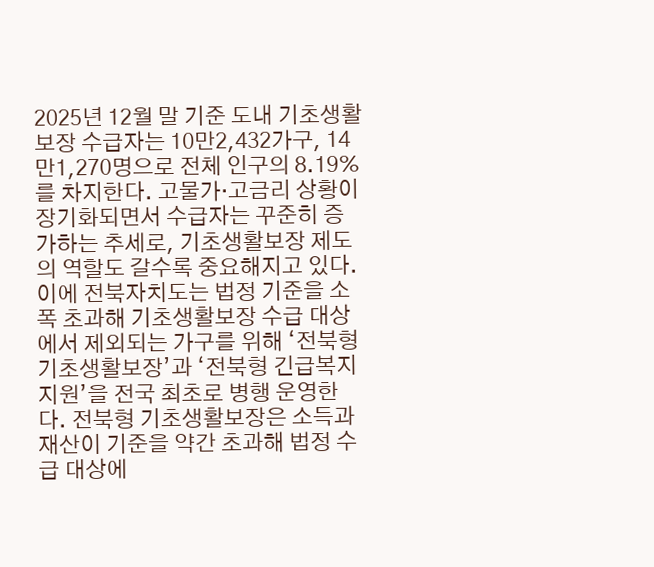2025년 12월 말 기준 도내 기초생활보장 수급자는 10만2,432가구, 14만1,270명으로 전체 인구의 8.19%를 차지한다. 고물가·고금리 상황이 장기화되면서 수급자는 꾸준히 증가하는 추세로, 기초생활보장 제도의 역할도 갈수록 중요해지고 있다. 이에 전북자치도는 법정 기준을 소폭 초과해 기초생활보장 수급 대상에서 제외되는 가구를 위해 ‘전북형 기초생활보장’과 ‘전북형 긴급복지지원’을 전국 최초로 병행 운영한다. 전북형 기초생활보장은 소득과 재산이 기준을 약간 초과해 법정 수급 대상에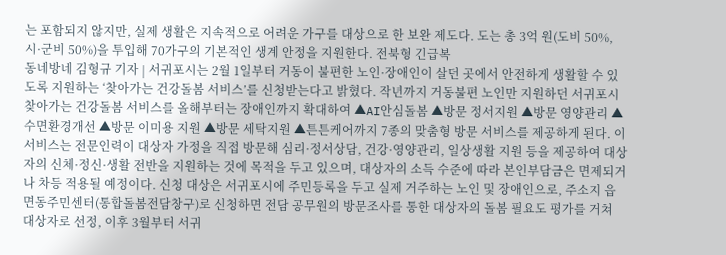는 포함되지 않지만, 실제 생활은 지속적으로 어려운 가구를 대상으로 한 보완 제도다. 도는 총 3억 원(도비 50%, 시·군비 50%)을 투입해 70가구의 기본적인 생계 안정을 지원한다. 전북형 긴급복
동네방네 김형규 기자 | 서귀포시는 2월 1일부터 거동이 불편한 노인·장애인이 살던 곳에서 안전하게 생활할 수 있도록 지원하는 ‘찾아가는 건강돌봄 서비스’를 신청받는다고 밝혔다. 작년까지 거동불편 노인만 지원하던 서귀포시 찾아가는 건강돌봄 서비스를 올해부터는 장애인까지 확대하여 ▲AI안심돌봄 ▲방문 정서지원 ▲방문 영양관리 ▲수면환경개선 ▲방문 이미용 지원 ▲방문 세탁지원 ▲튼튼케어까지 7종의 맞춤형 방문 서비스를 제공하게 된다. 이 서비스는 전문인력이 대상자 가정을 직접 방문해 심리·정서상담, 건강·영양관리, 일상생활 지원 등을 제공하여 대상자의 신체·정신·생활 전반을 지원하는 것에 목적을 두고 있으며, 대상자의 소득 수준에 따라 본인부담금은 면제되거나 차등 적용될 예정이다. 신청 대상은 서귀포시에 주민등록을 두고 실제 거주하는 노인 및 장애인으로, 주소지 읍면동주민센터(통합돌봄전담창구)로 신청하면 전담 공무원의 방문조사를 통한 대상자의 돌봄 필요도 평가를 거쳐 대상자로 선정, 이후 3월부터 서귀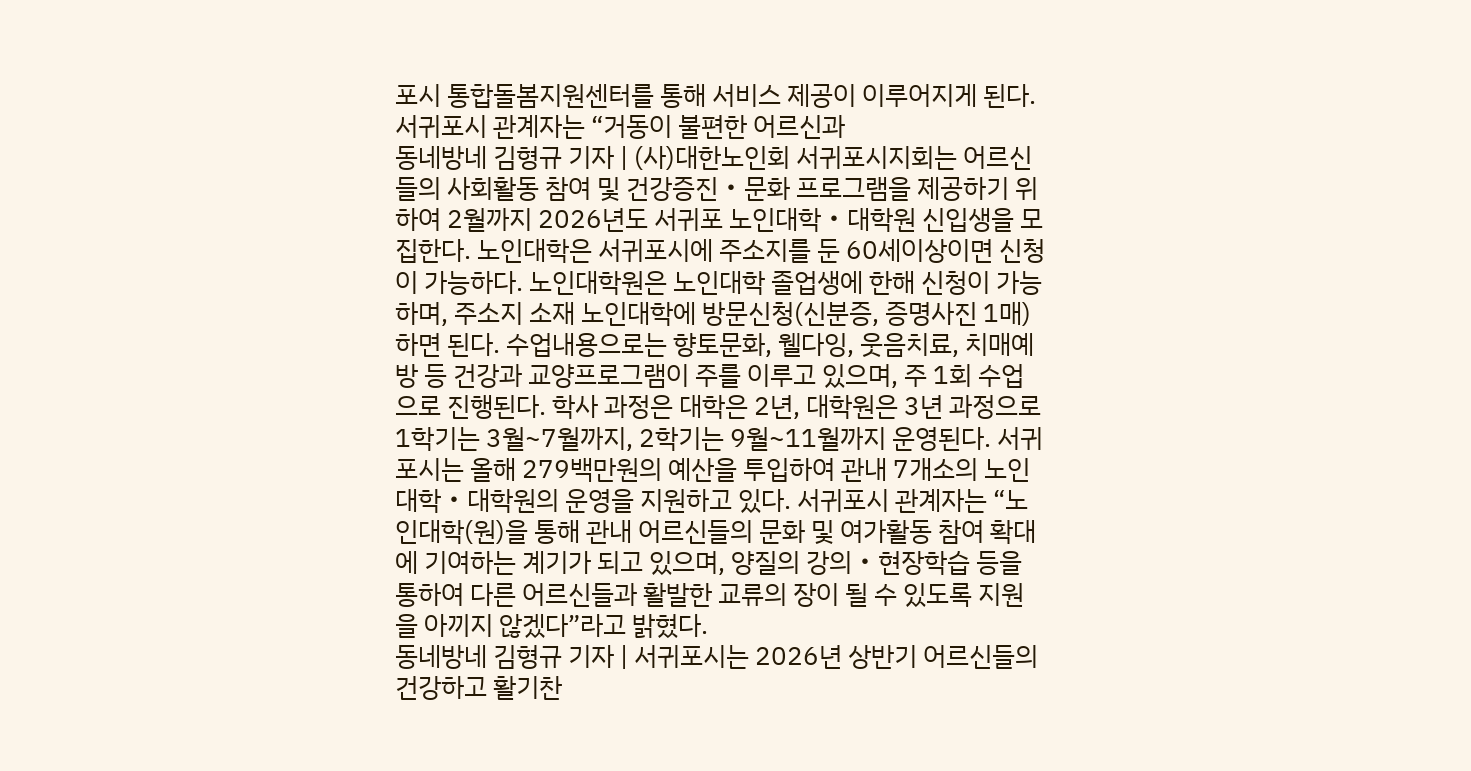포시 통합돌봄지원센터를 통해 서비스 제공이 이루어지게 된다. 서귀포시 관계자는 “거동이 불편한 어르신과
동네방네 김형규 기자 | (사)대한노인회 서귀포시지회는 어르신들의 사회활동 참여 및 건강증진‧문화 프로그램을 제공하기 위하여 2월까지 2026년도 서귀포 노인대학‧대학원 신입생을 모집한다. 노인대학은 서귀포시에 주소지를 둔 60세이상이면 신청이 가능하다. 노인대학원은 노인대학 졸업생에 한해 신청이 가능하며, 주소지 소재 노인대학에 방문신청(신분증, 증명사진 1매)하면 된다. 수업내용으로는 향토문화, 웰다잉, 웃음치료, 치매예방 등 건강과 교양프로그램이 주를 이루고 있으며, 주 1회 수업으로 진행된다. 학사 과정은 대학은 2년, 대학원은 3년 과정으로 1학기는 3월~7월까지, 2학기는 9월~11월까지 운영된다. 서귀포시는 올해 279백만원의 예산을 투입하여 관내 7개소의 노인대학‧대학원의 운영을 지원하고 있다. 서귀포시 관계자는 “노인대학(원)을 통해 관내 어르신들의 문화 및 여가활동 참여 확대에 기여하는 계기가 되고 있으며, 양질의 강의‧현장학습 등을 통하여 다른 어르신들과 활발한 교류의 장이 될 수 있도록 지원을 아끼지 않겠다”라고 밝혔다.
동네방네 김형규 기자 | 서귀포시는 2026년 상반기 어르신들의 건강하고 활기찬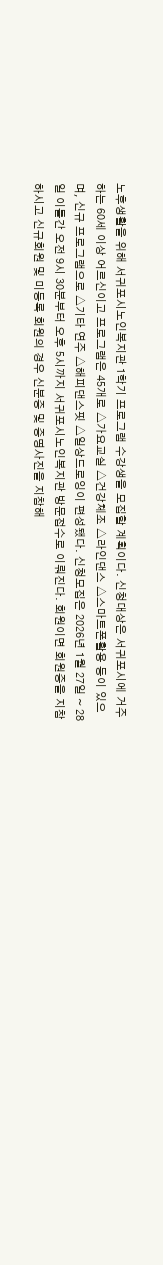노후생활을 위해 서귀포시노인복지관 1학기 프로그램 수강생을 모집할 계획이다. 신청대상은 서귀포시에 거주하는 60세 이상 어르신이고 프로그램은 45개로 △가요교실 △건강체조 △라인댄스 △스마트폰활용 등이 있으며, 신규 프로그램으로 △기타 연주 △해피댄스핏 △일상드로잉이 편성됐다. 신청모집은 2026년 1월 27일 ~ 28일 이틀간 오전 9시 30분부터 오후 5시까지 서귀포시노인복지관 방문접수로 이뤄진다. 회원이면 회원증을 지참하시고 신규회원 및 미등록 회원의 경우 신분증 및 증명사진을 지참해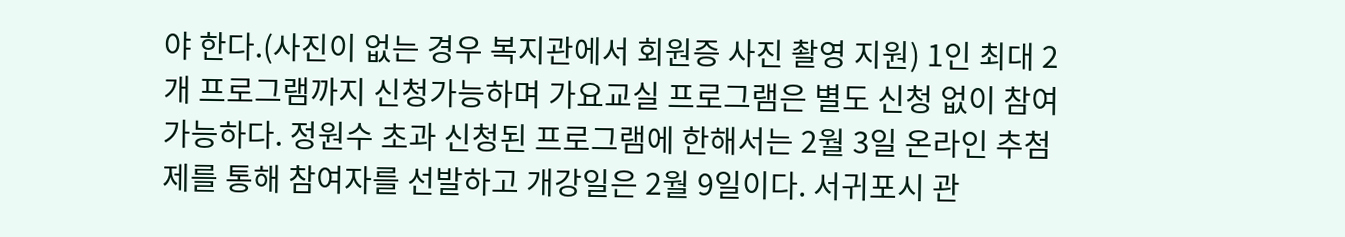야 한다.(사진이 없는 경우 복지관에서 회원증 사진 촬영 지원) 1인 최대 2개 프로그램까지 신청가능하며 가요교실 프로그램은 별도 신청 없이 참여 가능하다. 정원수 초과 신청된 프로그램에 한해서는 2월 3일 온라인 추첨제를 통해 참여자를 선발하고 개강일은 2월 9일이다. 서귀포시 관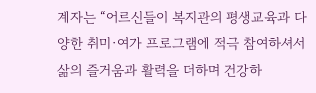계자는 “어르신들이 복지관의 평생교육과 다양한 취미·여가 프로그램에 적극 참여하셔서 삶의 즐거움과 활력을 더하며 건강하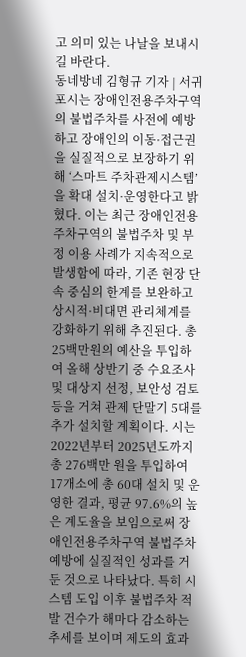고 의미 있는 나날을 보내시길 바란다.
동네방네 김형규 기자 | 서귀포시는 장애인전용주차구역의 불법주차를 사전에 예방하고 장애인의 이동·접근권을 실질적으로 보장하기 위해 ‘스마트 주차관제시스템’을 확대 설치·운영한다고 밝혔다. 이는 최근 장애인전용주차구역의 불법주차 및 부정 이용 사례가 지속적으로 발생함에 따라, 기존 현장 단속 중심의 한계를 보완하고 상시적·비대면 관리체계를 강화하기 위해 추진된다. 총 25백만원의 예산을 투입하여 올해 상반기 중 수요조사 및 대상지 선정, 보안성 검토 등을 거쳐 관제 단말기 5대를 추가 설치할 계획이다. 시는 2022년부터 2025년도까지 총 276백만 원을 투입하여 17개소에 총 60대 설치 및 운영한 결과, 평균 97.6%의 높은 계도율을 보임으로써 장애인전용주차구역 불법주차 예방에 실질적인 성과를 거둔 것으로 나타났다. 특히 시스템 도입 이후 불법주차 적발 건수가 해마다 감소하는 추세를 보이며 제도의 효과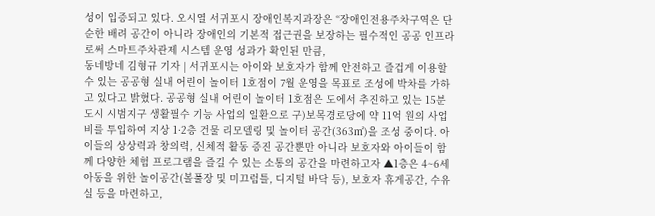성이 입증되고 있다. 오시열 서귀포시 장애인복지과장은 “장애인전용주차구역은 단순한 배려 공간이 아니라 장애인의 기본적 접근권을 보장하는 필수적인 공공 인프라로써 스마트주차관제 시스템 운영 성과가 확인된 만큼,
동네방네 김형규 기자 | 서귀포시는 아이와 보호자가 함께 안전하고 즐겁게 이용할 수 있는 공공형 실내 어린이 놀이터 1호점이 7월 운영을 목표로 조성에 박차를 가하고 있다고 밝혔다. 공공형 실내 어린이 놀이터 1호점은 도에서 추진하고 있는 15분 도시 시범지구 생활필수 기능 사업의 일환으로 구)보목경로당에 약 11억 원의 사업비를 투입하여 지상 1·2층 건물 리모델링 및 놀이터 공간(363㎡)을 조성 중이다. 아이들의 상상력과 창의력, 신체적 활동 증진 공간뿐만 아니라 보호자와 아이들이 함께 다양한 체험 프로그램을 즐길 수 있는 소통의 공간을 마련하고자 ▲1층은 4~6세 아동을 위한 놀이공간(볼풀장 및 미끄럼틀, 디지털 바닥 등), 보호자 휴게공간, 수유실 등을 마련하고,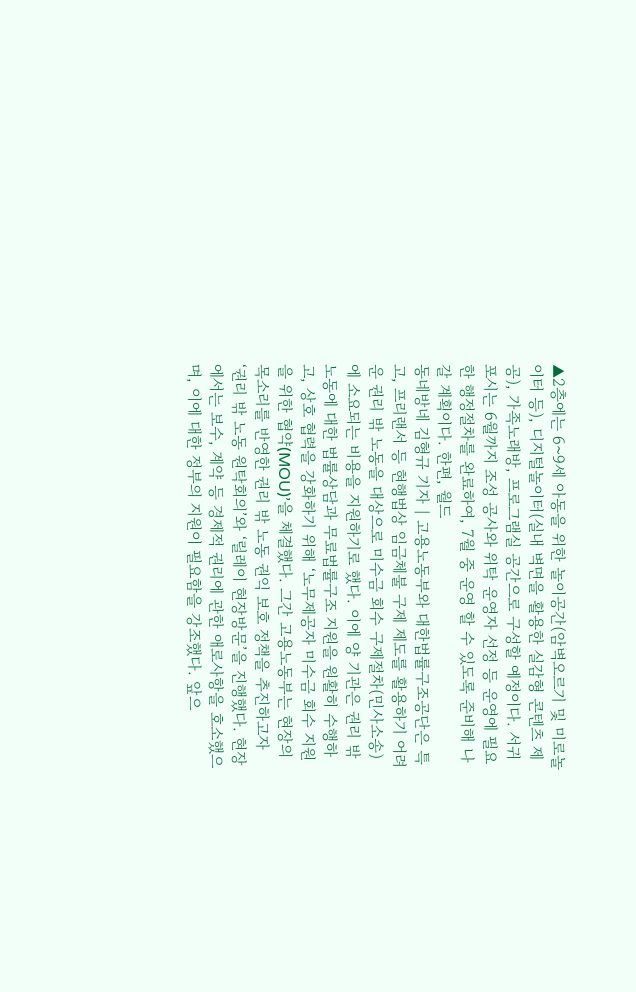▲2층에는 6~9세 아동을 위한 놀이공간(암벽오르기 및 미로놀이터 등), 디지털놀이터(실내 벽면을 활용한 실감형 콘텐츠 제공), 가족노래방, 프로그램실 공간으로 구성할 예정이다. 서귀포시는 6월까지 조성 공사와 위탁 운영자 선정 등 운영에 필요한 행정절차를 완료하여, 7월 중 운영 할 수 있도록 준비해 나갈 계획이다. 한편, 월드
동네방네 김형규 기자 | 고용노동부와 대한법률구조공단은 특고, 프리랜서 등 현행법상 임금체불 구제 제도를 활용하기 어려운 권리 밖 노동을 대상으로 미수금 회수 구제절차(민사소송)에 소요되는 비용을 지원하기로 했다. 이에 양 기관은 권리 밖 노동에 대한 법률상담과 무료법률구조 지원을 원활히 수행하고, 상호 협력을 강화하기 위해 ‘노무제공자 미수금 회수 지원을 위한 협약(MOU)’을 체결했다. 그간 고용노동부는 현장의 목소리를 반영한 권리 밖 노동 권익 보호 정책을 추진하고자 ‘권리 밖 노동 원탁회의’와 ‘릴레이 현장방문’을 진행했다. 현장에서는 보수, 계약 등 경제적 권리에 관한 애로사항을 호소했으며, 이에 대한 정부의 지원이 필요함을 강조했다. 앞으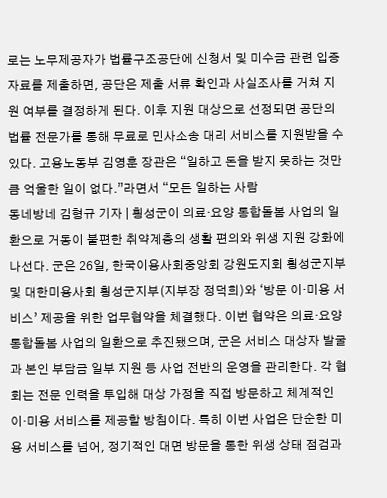로는 노무제공자가 법률구조공단에 신청서 및 미수금 관련 입증자료를 제출하면, 공단은 제출 서류 확인과 사실조사를 거쳐 지원 여부를 결정하게 된다. 이후 지원 대상으로 선정되면 공단의 법률 전문가를 통해 무료로 민사소송 대리 서비스를 지원받을 수 있다. 고용노동부 김영훈 장관은 “일하고 돈을 받지 못하는 것만큼 억울한 일이 없다.”라면서 “모든 일하는 사람
동네방네 김형규 기자 | 횡성군이 의료·요양 통합돌봄 사업의 일환으로 거동이 불편한 취약계층의 생활 편의와 위생 지원 강화에 나선다. 군은 26일, 한국이용사회중앙회 강원도지회 횡성군지부 및 대한미용사회 횡성군지부(지부장 정덕희)와 ‘방문 이·미용 서비스’ 제공을 위한 업무협약을 체결했다. 이번 협약은 의료·요양 통합돌봄 사업의 일환으로 추진됐으며, 군은 서비스 대상자 발굴과 본인 부담금 일부 지원 등 사업 전반의 운영을 관리한다. 각 협회는 전문 인력을 투입해 대상 가정을 직접 방문하고 체계적인 이·미용 서비스를 제공할 방침이다. 특히 이번 사업은 단순한 미용 서비스를 넘어, 정기적인 대면 방문을 통한 위생 상태 점검과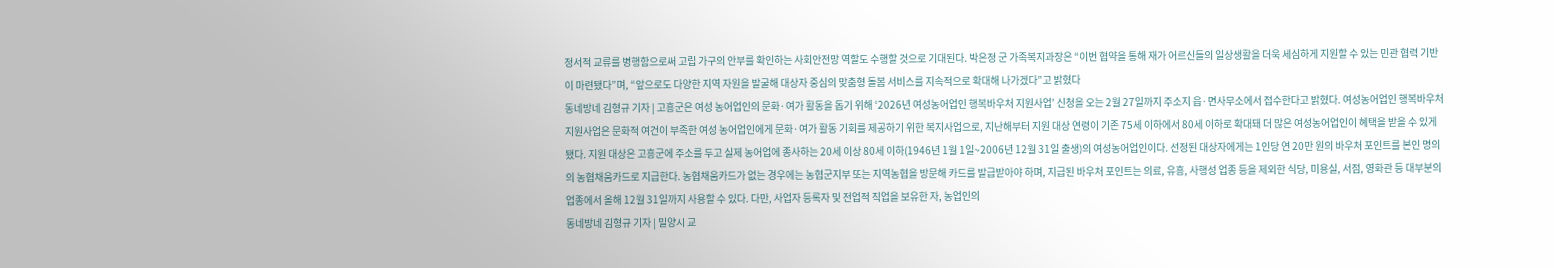정서적 교류를 병행함으로써 고립 가구의 안부를 확인하는 사회안전망 역할도 수행할 것으로 기대된다. 박은정 군 가족복지과장은 “이번 협약을 통해 재가 어르신들의 일상생활을 더욱 세심하게 지원할 수 있는 민관 협력 기반이 마련됐다”며, “앞으로도 다양한 지역 자원을 발굴해 대상자 중심의 맞춤형 돌봄 서비스를 지속적으로 확대해 나가겠다”고 밝혔다
동네방네 김형규 기자 | 고흥군은 여성 농어업인의 문화·여가 활동을 돕기 위해 ‘2026년 여성농어업인 행복바우처 지원사업’ 신청을 오는 2월 27일까지 주소지 읍·면사무소에서 접수한다고 밝혔다. 여성농어업인 행복바우처 지원사업은 문화적 여건이 부족한 여성 농어업인에게 문화·여가 활동 기회를 제공하기 위한 복지사업으로, 지난해부터 지원 대상 연령이 기존 75세 이하에서 80세 이하로 확대돼 더 많은 여성농어업인이 혜택을 받을 수 있게 됐다. 지원 대상은 고흥군에 주소를 두고 실제 농어업에 종사하는 20세 이상 80세 이하(1946년 1월 1일~2006년 12월 31일 출생)의 여성농어업인이다. 선정된 대상자에게는 1인당 연 20만 원의 바우처 포인트를 본인 명의의 농협채움카드로 지급한다. 농협채움카드가 없는 경우에는 농협군지부 또는 지역농협을 방문해 카드를 발급받아야 하며, 지급된 바우처 포인트는 의료, 유흥, 사행성 업종 등을 제외한 식당, 미용실, 서점, 영화관 등 대부분의 업종에서 올해 12월 31일까지 사용할 수 있다. 다만, 사업자 등록자 및 전업적 직업을 보유한 자, 농업인의
동네방네 김형규 기자 | 밀양시 교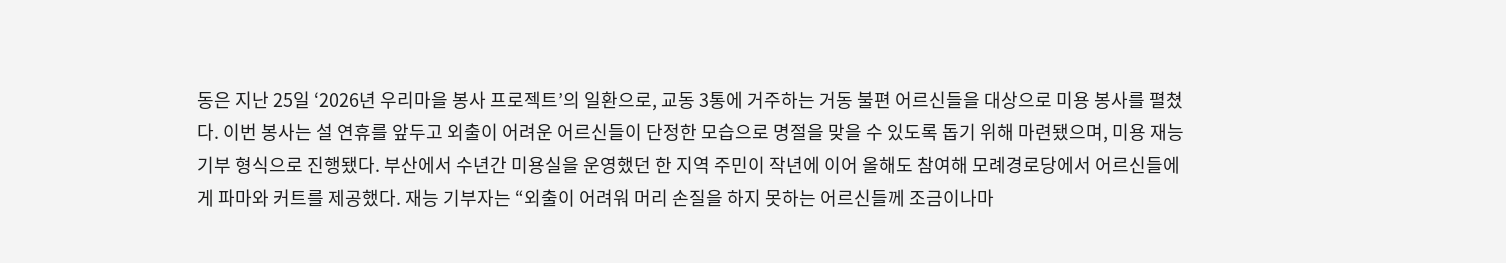동은 지난 25일 ‘2026년 우리마을 봉사 프로젝트’의 일환으로, 교동 3통에 거주하는 거동 불편 어르신들을 대상으로 미용 봉사를 펼쳤다. 이번 봉사는 설 연휴를 앞두고 외출이 어려운 어르신들이 단정한 모습으로 명절을 맞을 수 있도록 돕기 위해 마련됐으며, 미용 재능기부 형식으로 진행됐다. 부산에서 수년간 미용실을 운영했던 한 지역 주민이 작년에 이어 올해도 참여해 모례경로당에서 어르신들에게 파마와 커트를 제공했다. 재능 기부자는 “외출이 어려워 머리 손질을 하지 못하는 어르신들께 조금이나마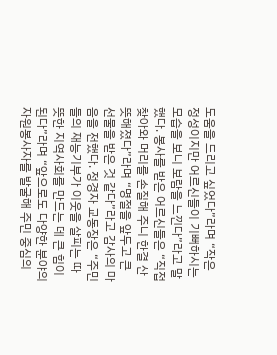도움을 드리고 싶었다”라며 “작은 정성이지만 어르신들이 기뻐하시는 모습을 보니 보람을 느낀다”라고 말했다. 봉사를 받은 어르신들은 “직접 찾아와 머리를 손질해 주니 한결 산뜻해졌다”라며 “명절을 앞두고 큰 선물을 받은 것 같다”라고 감사의 마음을 전했다. 정경자 교동장은 “주민들의 재능기부가 이웃을 살피는 따뜻한 지역사회를 만드는 데 큰 힘이 된다”라며 “앞으로도 다양한 분야의 자원봉사자를 발굴해 주민 중심의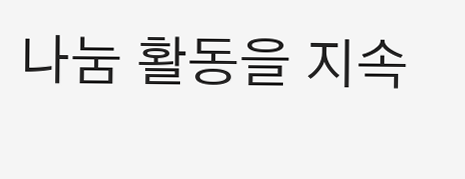나눔 활동을 지속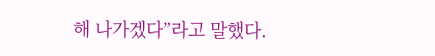해 나가겠다”라고 말했다.